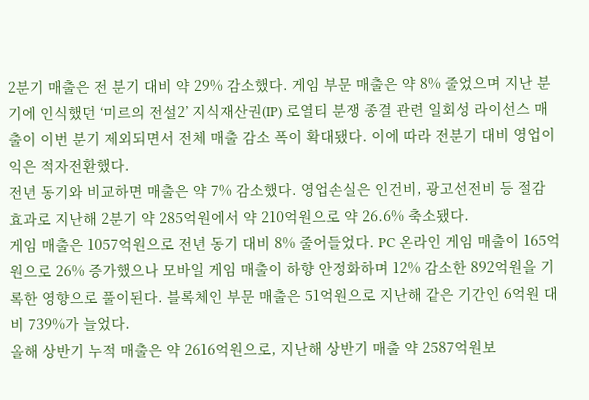2분기 매출은 전 분기 대비 약 29% 감소했다. 게임 부문 매출은 약 8% 줄었으며 지난 분기에 인식했던 ‘미르의 전설2’ 지식재산권(IP) 로열티 분쟁 종결 관련 일회성 라이선스 매출이 이번 분기 제외되면서 전체 매출 감소 폭이 확대됐다. 이에 따라 전분기 대비 영업이익은 적자전환했다.
전년 동기와 비교하면 매출은 약 7% 감소했다. 영업손실은 인건비, 광고선전비 등 절감 효과로 지난해 2분기 약 285억원에서 약 210억원으로 약 26.6% 축소됐다.
게임 매출은 1057억원으로 전년 동기 대비 8% 줄어들었다. PC 온라인 게임 매출이 165억원으로 26% 증가했으나 모바일 게임 매출이 하향 안정화하며 12% 감소한 892억원을 기록한 영향으로 풀이된다. 블록체인 부문 매출은 51억원으로 지난해 같은 기간인 6억원 대비 739%가 늘었다.
올해 상반기 누적 매출은 약 2616억원으로, 지난해 상반기 매출 약 2587억원보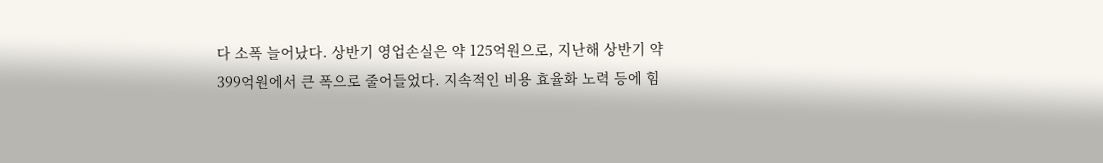다 소폭 늘어났다. 상반기 영업손실은 약 125억원으로, 지난해 상반기 약 399억원에서 큰 폭으로 줄어들었다. 지속적인 비용 효율화 노력 등에 힘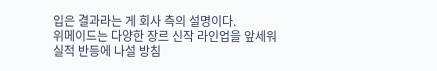입은 결과라는 게 회사 측의 설명이다.
위메이드는 다양한 장르 신작 라인업을 앞세워 실적 반등에 나설 방침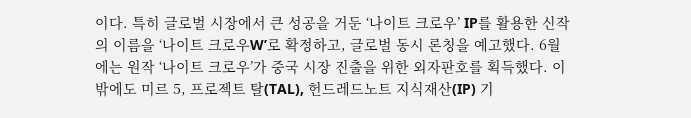이다. 특히 글로벌 시장에서 큰 성공을 거둔 ‘나이트 크로우’ IP를 활용한 신작의 이름을 ‘나이트 크로우W’로 확정하고, 글로벌 동시 론칭을 예고했다. 6월에는 원작 ‘나이트 크로우’가 중국 시장 진출을 위한 외자판호를 획득했다. 이밖에도 미르 5, 프로젝트 탈(TAL), 헌드레드노트 지식재산(IP) 기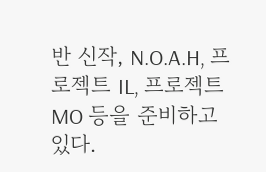반 신작, N.O.A.H, 프로젝트 IL, 프로젝트 MO 등을 준비하고 있다.